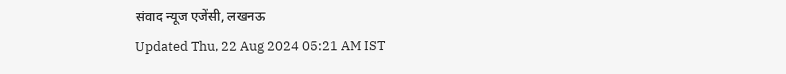संवाद न्यूज एजेंसी, लखनऊ
Updated Thu, 22 Aug 2024 05:21 AM IST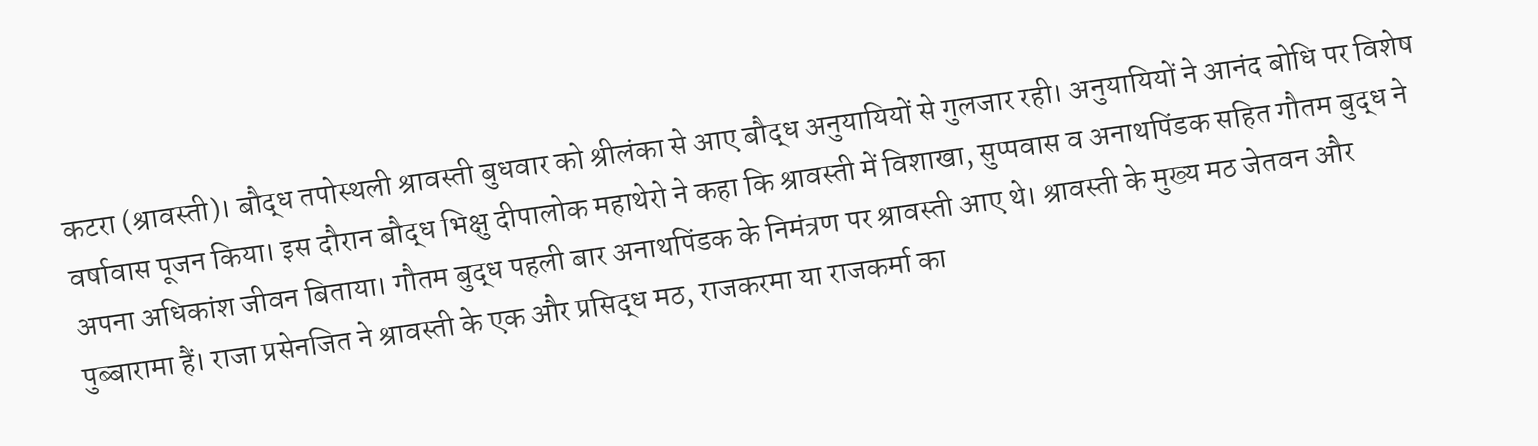कटरा (श्रावस्ती)। बौद्ध तपोस्थली श्रावस्ती बुधवार को श्रीलंका से आए बौद्ध अनुयायियों से गुलजार रही। अनुयायियों ने आनंद बोधि पर विशेष वर्षावास पूजन किया। इस दौरान बौद्ध भिक्षु दीपालोक महाथेरो ने कहा कि श्रावस्ती में विशाखा, सुप्पवास व अनाथपिंडक सहित गौतम बुद्ध ने अपना अधिकांश जीवन बिताया। गौतम बुद्ध पहली बार अनाथपिंडक के निमंत्रण पर श्रावस्ती आए थे। श्रावस्ती के मुख्य मठ जेतवन और पुब्बारामा हैं। राजा प्रसेनजित ने श्रावस्ती के एक और प्रसिद्ध मठ, राजकरमा या राजकर्मा का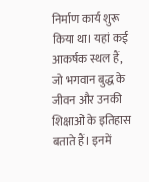निर्माण कार्य शुरू किया था। यहां कई आकर्षक स्थल हैं, जो भगवान बुद्ध के जीवन और उनकी शिक्षाओं के इतिहास बताते हैं। इनमें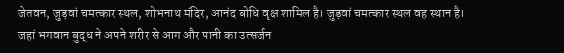जेतवन, जुड़वां चमत्कार स्थल, शोभनाथ मंदिर, आनंद बोधि वृक्ष शामिल है। जुड़वां चमत्कार स्थल वह स्थान है। जहां भगवान बुद्ध ने अपने शरीर से आग और पानी का उत्सर्जन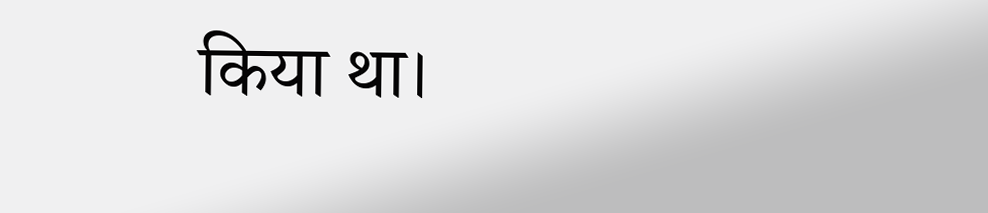किया था।